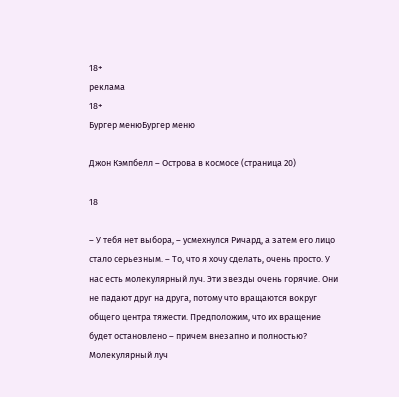18+
реклама
18+
Бургер менюБургер меню

Джон Кэмпбелл – Острова в космосе (страница 20)

18

– У тебя нет выбора, – усмехнулся Ричард, а затем его лицо стало серьезным. – То, что я хочу сделать, очень просто. У нас есть молекулярный луч. Эти звезды очень горячие. Они не падают друг на друга, потому что вращаются вокруг общего центра тяжести. Предположим, что их вращение будет остановлено – причем внезапно и полностью? Молекулярный луч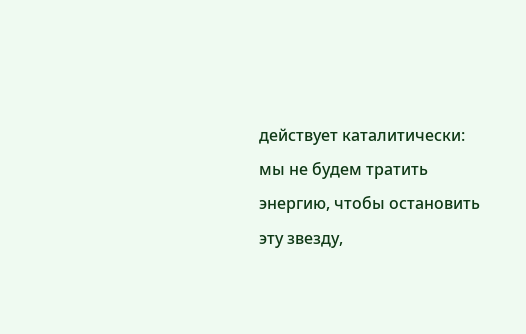действует каталитически: мы не будем тратить энергию, чтобы остановить эту звезду,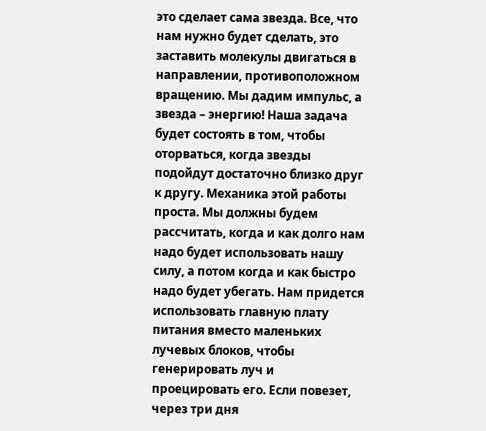это сделает сама звезда. Все, что нам нужно будет сделать, это заставить молекулы двигаться в направлении, противоположном вращению. Мы дадим импульс, а звезда – энергию! Наша задача будет состоять в том, чтобы оторваться, когда звезды подойдут достаточно близко друг к другу. Механика этой работы проста. Мы должны будем рассчитать, когда и как долго нам надо будет использовать нашу силу, а потом когда и как быстро надо будет убегать. Нам придется использовать главную плату питания вместо маленьких лучевых блоков, чтобы генерировать луч и проецировать его. Если повезет, через три дня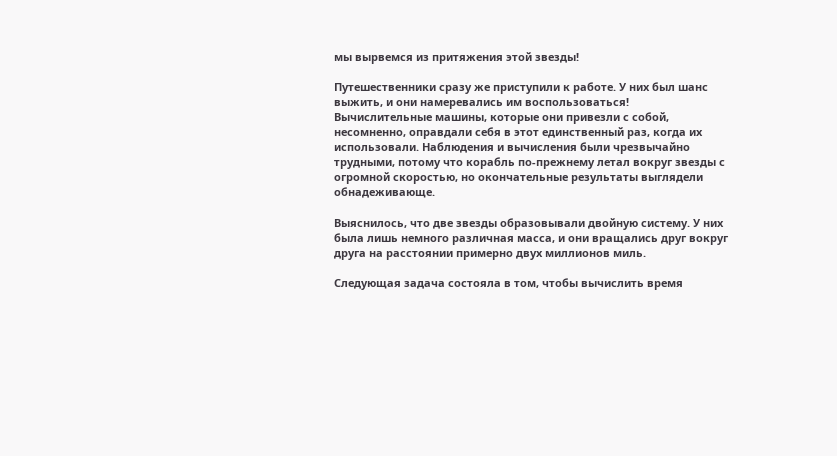мы вырвемся из притяжения этой звезды!

Путешественники сразу же приступили к работе. У них был шанс выжить, и они намеревались им воспользоваться! Вычислительные машины, которые они привезли с собой, несомненно, оправдали себя в этот единственный раз, когда их использовали. Наблюдения и вычисления были чрезвычайно трудными, потому что корабль по-прежнему летал вокруг звезды с огромной скоростью, но окончательные результаты выглядели обнадеживающе.

Выяснилось, что две звезды образовывали двойную систему. У них была лишь немного различная масса, и они вращались друг вокруг друга на расстоянии примерно двух миллионов миль.

Следующая задача состояла в том, чтобы вычислить время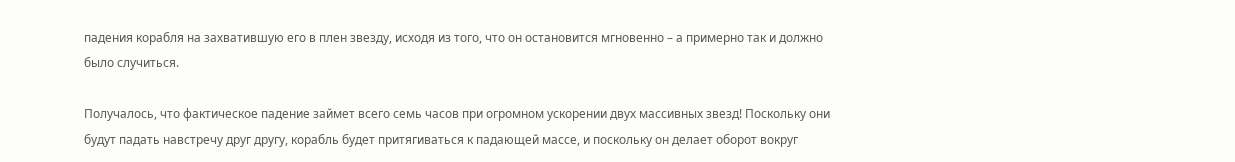падения корабля на захватившую его в плен звезду, исходя из того, что он остановится мгновенно – а примерно так и должно было случиться.

Получалось, что фактическое падение займет всего семь часов при огромном ускорении двух массивных звезд! Поскольку они будут падать навстречу друг другу, корабль будет притягиваться к падающей массе, и поскольку он делает оборот вокруг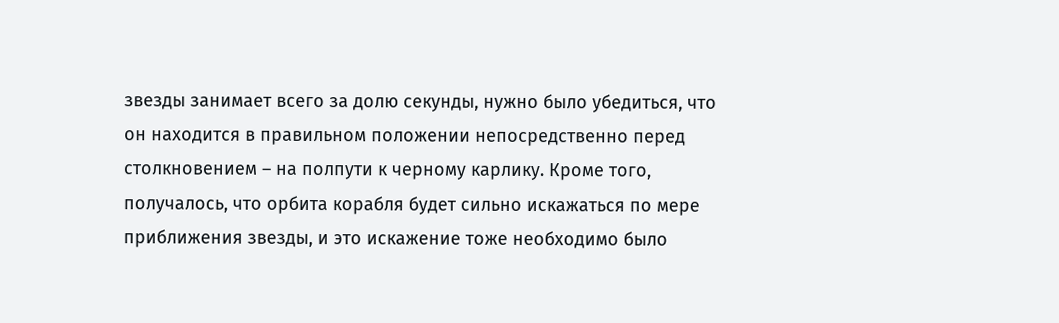звезды занимает всего за долю секунды, нужно было убедиться, что он находится в правильном положении непосредственно перед столкновением – на полпути к черному карлику. Кроме того, получалось, что орбита корабля будет сильно искажаться по мере приближения звезды, и это искажение тоже необходимо было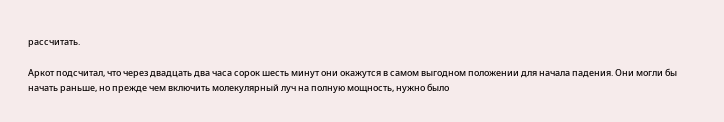рассчитать.

Аркот подсчитал, что через двадцать два часа сорок шесть минут они окажутся в самом выгодном положении для начала падения. Они могли бы начать раньше, но прежде чем включить молекулярный луч на полную мощность, нужно было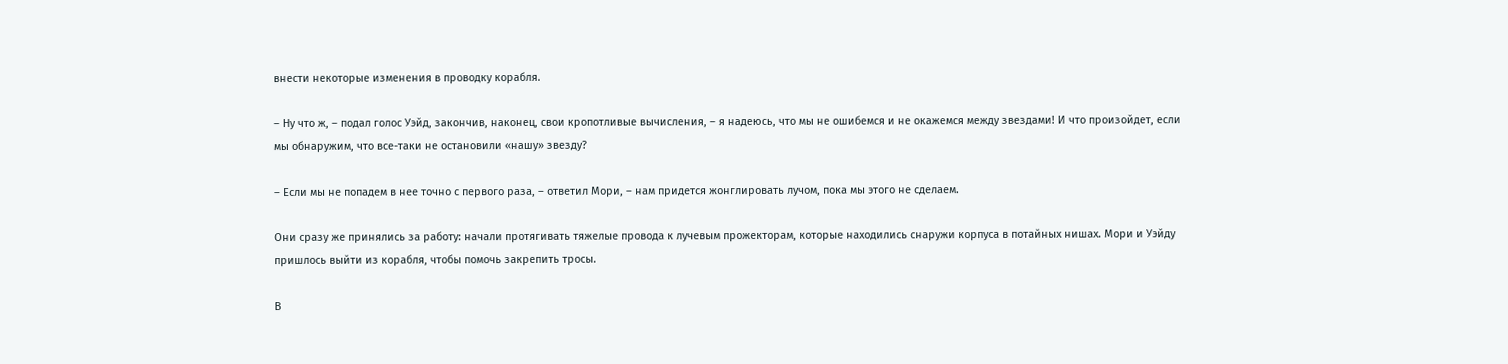внести некоторые изменения в проводку корабля.

– Ну что ж, – подал голос Уэйд, закончив, наконец, свои кропотливые вычисления, – я надеюсь, что мы не ошибемся и не окажемся между звездами! И что произойдет, если мы обнаружим, что все-таки не остановили «нашу» звезду?

– Если мы не попадем в нее точно с первого раза, – ответил Мори, – нам придется жонглировать лучом, пока мы этого не сделаем.

Они сразу же принялись за работу: начали протягивать тяжелые провода к лучевым прожекторам, которые находились снаружи корпуса в потайных нишах. Мори и Уэйду пришлось выйти из корабля, чтобы помочь закрепить тросы.

В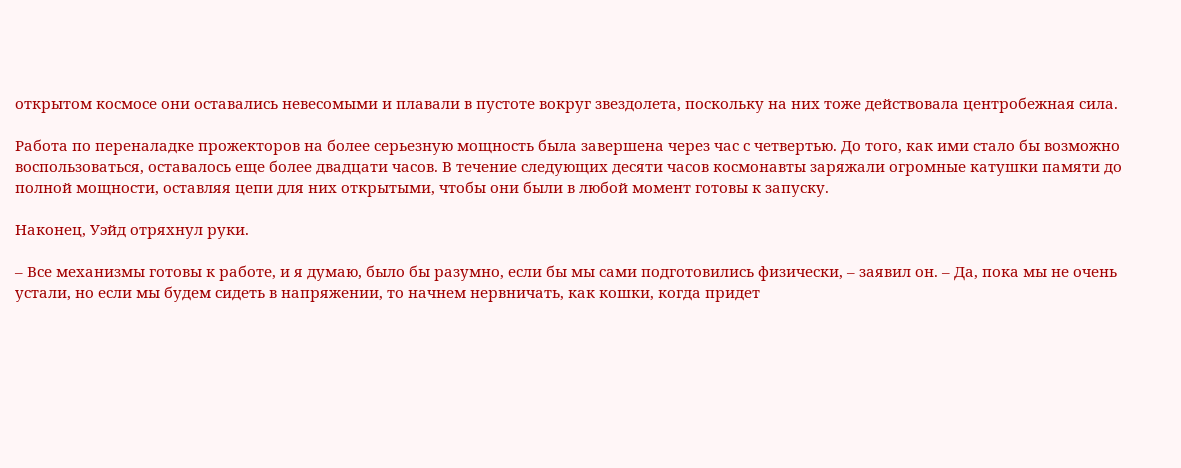открытом космосе они оставались невесомыми и плавали в пустоте вокруг звездолета, поскольку на них тоже действовала центробежная сила.

Работа по переналадке прожекторов на более серьезную мощность была завершена через час с четвертью. До того, как ими стало бы возможно воспользоваться, оставалось еще более двадцати часов. В течение следующих десяти часов космонавты заряжали огромные катушки памяти до полной мощности, оставляя цепи для них открытыми, чтобы они были в любой момент готовы к запуску.

Наконец, Уэйд отряхнул руки.

– Все механизмы готовы к работе, и я думаю, было бы разумно, если бы мы сами подготовились физически, – заявил он. – Да, пока мы не очень устали, но если мы будем сидеть в напряжении, то начнем нервничать, как кошки, когда придет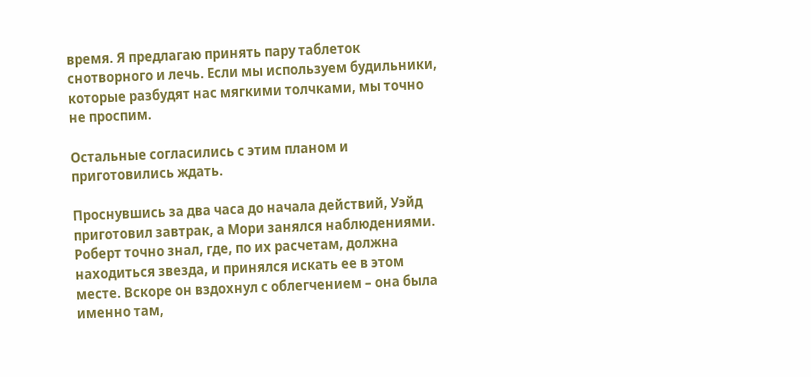время. Я предлагаю принять пару таблеток снотворного и лечь. Если мы используем будильники, которые разбудят нас мягкими толчками, мы точно не проспим.

Остальные согласились с этим планом и приготовились ждать.

Проснувшись за два часа до начала действий, Уэйд приготовил завтрак, а Мори занялся наблюдениями. Роберт точно знал, где, по их расчетам, должна находиться звезда, и принялся искать ее в этом месте. Вскоре он вздохнул с облегчением – она была именно там,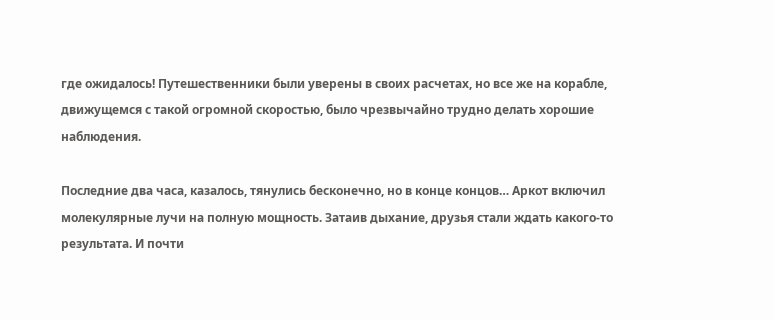где ожидалось! Путешественники были уверены в своих расчетах, но все же на корабле, движущемся с такой огромной скоростью, было чрезвычайно трудно делать хорошие наблюдения.

Последние два часа, казалось, тянулись бесконечно, но в конце концов… Аркот включил молекулярные лучи на полную мощность. Затаив дыхание, друзья стали ждать какого-то результата. И почти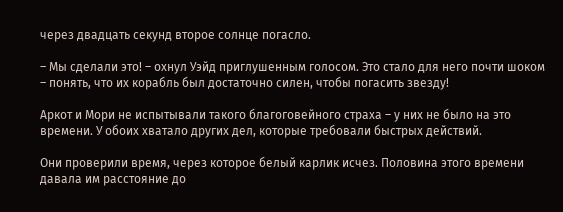через двадцать секунд второе солнце погасло.

– Мы сделали это! – охнул Уэйд приглушенным голосом. Это стало для него почти шоком – понять, что их корабль был достаточно силен, чтобы погасить звезду!

Аркот и Мори не испытывали такого благоговейного страха – у них не было на это времени. У обоих хватало других дел, которые требовали быстрых действий.

Они проверили время, через которое белый карлик исчез. Половина этого времени давала им расстояние до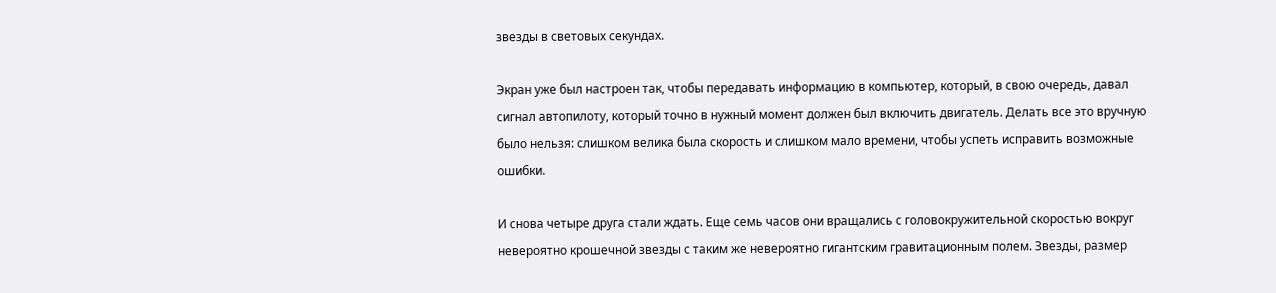звезды в световых секундах.

Экран уже был настроен так, чтобы передавать информацию в компьютер, который, в свою очередь, давал сигнал автопилоту, который точно в нужный момент должен был включить двигатель. Делать все это вручную было нельзя: слишком велика была скорость и слишком мало времени, чтобы успеть исправить возможные ошибки.

И снова четыре друга стали ждать. Еще семь часов они вращались с головокружительной скоростью вокруг невероятно крошечной звезды с таким же невероятно гигантским гравитационным полем. Звезды, размер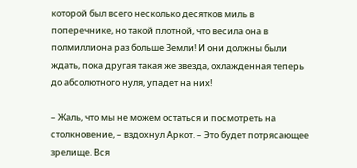которой был всего несколько десятков миль в поперечнике, но такой плотной, что весила она в полмиллиона раз больше Земли! И они должны были ждать, пока другая такая же звезда, охлажденная теперь до абсолютного нуля, упадет на них!

– Жаль, что мы не можем остаться и посмотреть на столкновение, – вздохнул Аркот. – Это будет потрясающее зрелище. Вся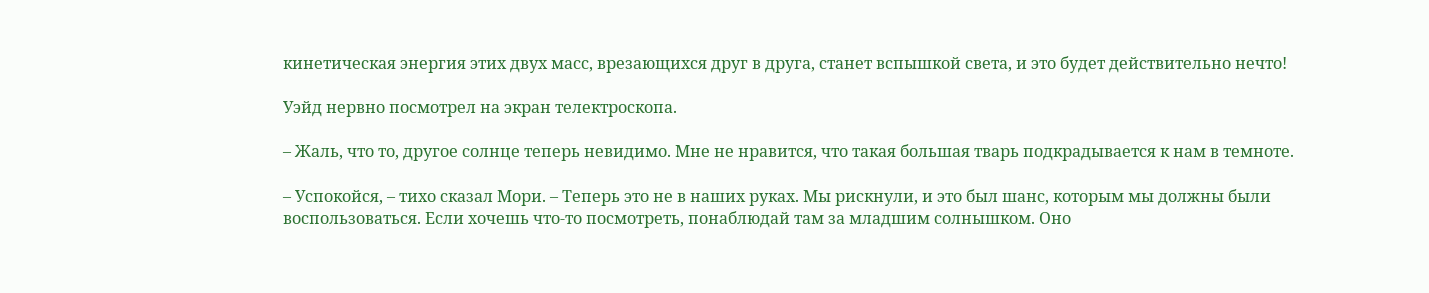кинетическая энергия этих двух масс, врезающихся друг в друга, станет вспышкой света, и это будет действительно нечто!

Уэйд нервно посмотрел на экран телектроскопа.

– Жаль, что то, другое солнце теперь невидимо. Мне не нравится, что такая большая тварь подкрадывается к нам в темноте.

– Успокойся, – тихо сказал Мори. – Теперь это не в наших руках. Мы рискнули, и это был шанс, которым мы должны были воспользоваться. Если хочешь что-то посмотреть, понаблюдай там за младшим солнышком. Оно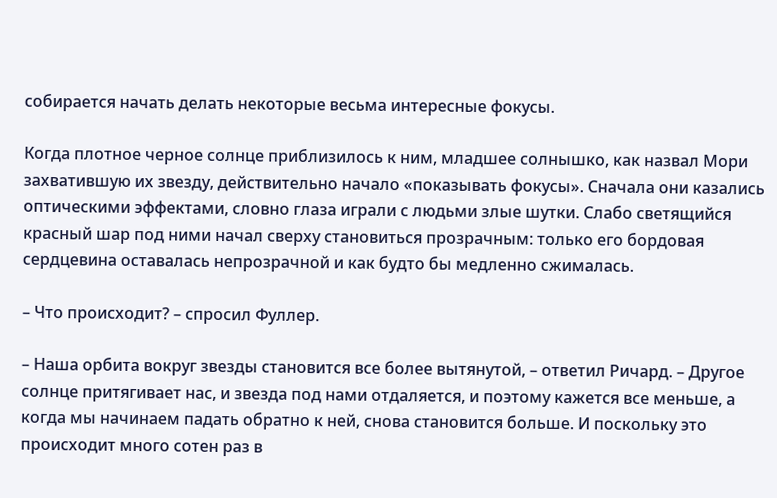собирается начать делать некоторые весьма интересные фокусы.

Когда плотное черное солнце приблизилось к ним, младшее солнышко, как назвал Мори захватившую их звезду, действительно начало «показывать фокусы». Сначала они казались оптическими эффектами, словно глаза играли с людьми злые шутки. Слабо светящийся красный шар под ними начал сверху становиться прозрачным: только его бордовая сердцевина оставалась непрозрачной и как будто бы медленно сжималась.

– Что происходит? – спросил Фуллер.

– Наша орбита вокруг звезды становится все более вытянутой, – ответил Ричард. – Другое солнце притягивает нас, и звезда под нами отдаляется, и поэтому кажется все меньше, а когда мы начинаем падать обратно к ней, снова становится больше. И поскольку это происходит много сотен раз в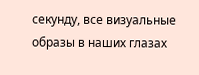секунду, все визуальные образы в наших глазах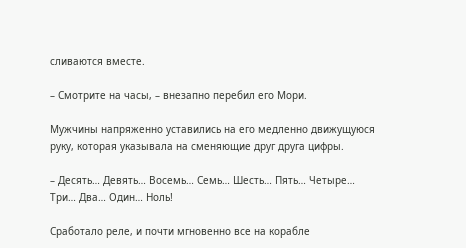сливаются вместе.

– Смотрите на часы, – внезапно перебил его Мори.

Мужчины напряженно уставились на его медленно движущуюся руку, которая указывала на сменяющие друг друга цифры.

– Десять… Девять… Восемь… Семь… Шесть… Пять… Четыре… Три… Два… Один… Ноль!

Сработало реле, и почти мгновенно все на корабле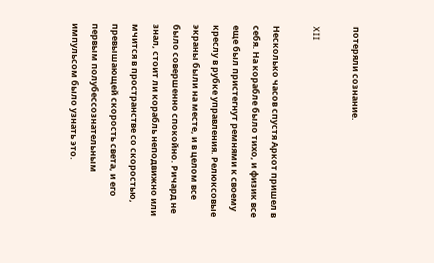потеряли сознание.

XII

Несколько часов спустя Аркот пришел в себя. На корабле было тихо, и физик все еще был пристегнут ремнями к своему креслу в рубке управления. Релюксовые экраны были на месте, и в целом все было совершенно спокойно. Ричард не знал, стоит ли корабль неподвижно или мчится в пространстве со скоростью, превышающей скорость света, и его первым полубессознательным импульсом было узнать это.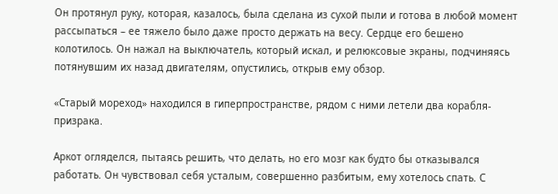Он протянул руку, которая, казалось, была сделана из сухой пыли и готова в любой момент рассыпаться – ее тяжело было даже просто держать на весу. Сердце его бешено колотилось. Он нажал на выключатель, который искал, и релюксовые экраны, подчиняясь потянувшим их назад двигателям, опустились, открыв ему обзор.

«Старый мореход» находился в гиперпространстве, рядом с ними летели два корабля-призрака.

Аркот огляделся, пытаясь решить, что делать, но его мозг как будто бы отказывался работать. Он чувствовал себя усталым, совершенно разбитым, ему хотелось спать. С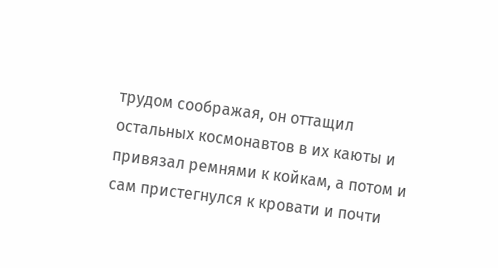трудом соображая, он оттащил остальных космонавтов в их каюты и привязал ремнями к койкам, а потом и сам пристегнулся к кровати и почти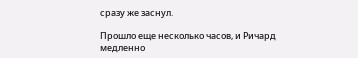сразу же заснул.

Прошло еще несколько часов, и Ричард медленно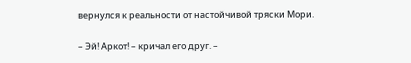вернулся к реальности от настойчивой тряски Мори.

– Эй! Аркот! – кричал его друг. –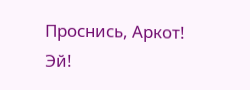Проснись, Аркот! Эй!